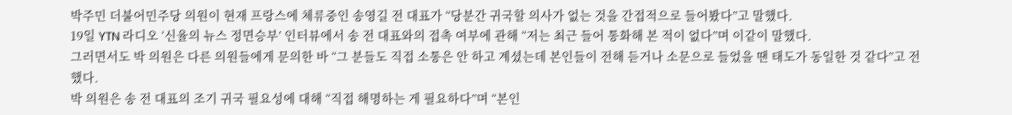박주민 더불어민주당 의원이 현재 프랑스에 체류중인 송영길 전 대표가 “당분간 귀국할 의사가 없는 것을 간접적으로 들어봤다”고 말했다.
19일 YTN 라디오 ‘신율의 뉴스 정면승부’ 인터뷰에서 송 전 대표와의 접촉 여부에 관해 “저는 최근 들어 통화해 본 적이 없다”며 이같이 말했다.
그러면서도 박 의원은 다른 의원들에게 문의한 바 “그 분들도 직접 소통은 안 하고 계셨는데 본인들이 전해 듣거나 소문으로 들었을 땐 태도가 동일한 것 같다”고 전했다.
박 의원은 송 전 대표의 조기 귀국 필요성에 대해 “직접 해명하는 게 필요하다”며 “본인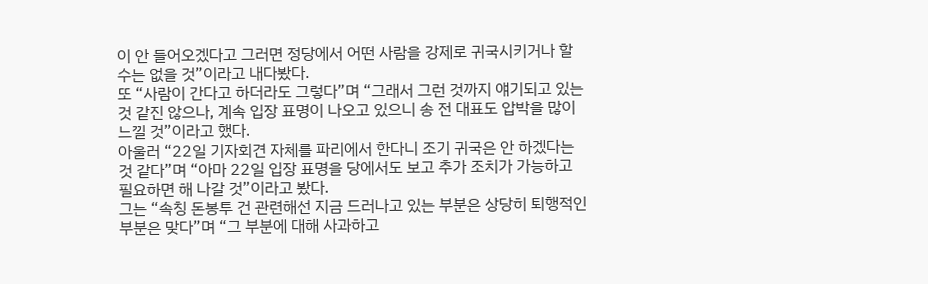이 안 들어오겠다고 그러면 정당에서 어떤 사람을 강제로 귀국시키거나 할 수는 없을 것”이라고 내다봤다.
또 “사람이 간다고 하더라도 그렇다”며 “그래서 그런 것까지 얘기되고 있는 것 같진 않으나, 계속 입장 표명이 나오고 있으니 송 전 대표도 압박을 많이 느낄 것”이라고 했다.
아울러 “22일 기자회견 자체를 파리에서 한다니 조기 귀국은 안 하겠다는 것 같다”며 “아마 22일 입장 표명을 당에서도 보고 추가 조치가 가능하고 필요하면 해 나갈 것”이라고 봤다.
그는 “속칭 돈봉투 건 관련해선 지금 드러나고 있는 부분은 상당히 퇴행적인 부분은 맞다”며 “그 부분에 대해 사과하고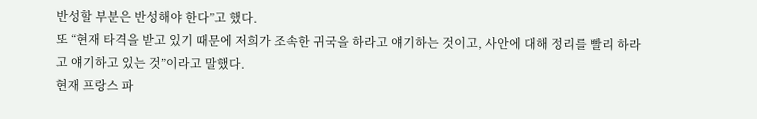반성할 부분은 반성해야 한다”고 했다.
또 “현재 타격을 받고 있기 때문에 저희가 조속한 귀국을 하라고 얘기하는 것이고, 사안에 대해 정리를 빨리 하라고 얘기하고 있는 것”이라고 말했다.
현재 프랑스 파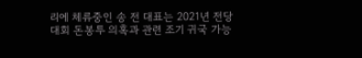리에 체류중인 송 전 대표는 2021년 전당대회 돈봉투 의혹과 관련 조기 귀국 가능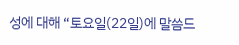성에 대해 “토요일(22일)에 말씀드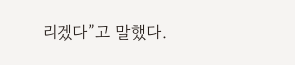리겠다”고 말했다.